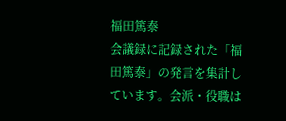福田篤泰
会議録に記録された「福田篤泰」の発言を集計しています。会派・役職は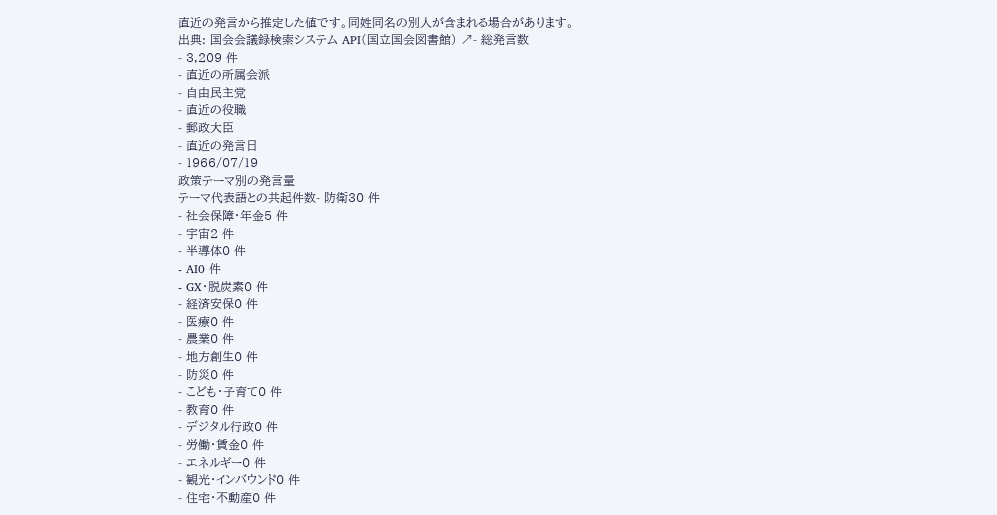直近の発言から推定した値です。同姓同名の別人が含まれる場合があります。
出典: 国会会議録検索システム API(国立国会図書館) ↗- 総発言数
- 3,209 件
- 直近の所属会派
- 自由民主党
- 直近の役職
- 郵政大臣
- 直近の発言日
- 1966/07/19
政策テーマ別の発言量
テーマ代表語との共起件数- 防衛30 件
- 社会保障・年金5 件
- 宇宙2 件
- 半導体0 件
- AI0 件
- GX・脱炭素0 件
- 経済安保0 件
- 医療0 件
- 農業0 件
- 地方創生0 件
- 防災0 件
- こども・子育て0 件
- 教育0 件
- デジタル行政0 件
- 労働・賃金0 件
- エネルギー0 件
- 観光・インバウンド0 件
- 住宅・不動産0 件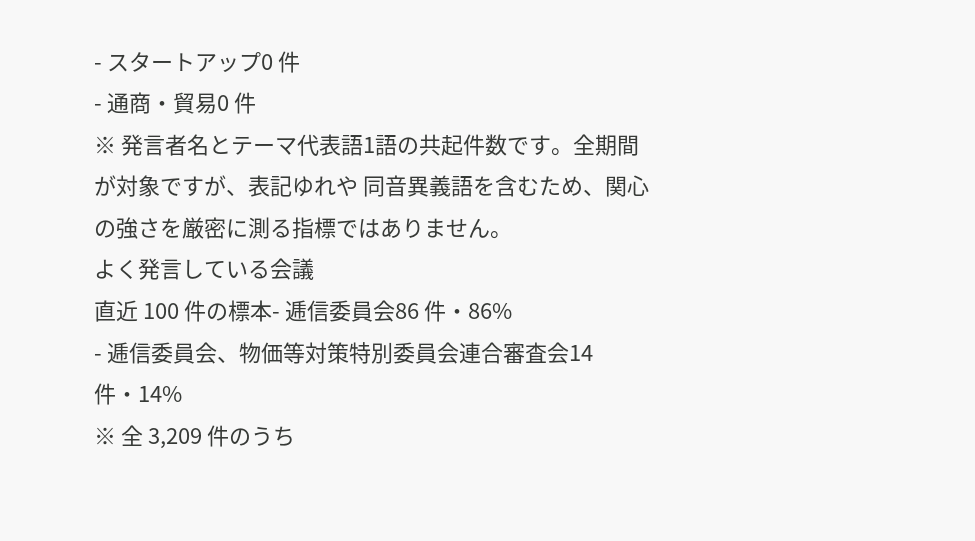- スタートアップ0 件
- 通商・貿易0 件
※ 発言者名とテーマ代表語1語の共起件数です。全期間が対象ですが、表記ゆれや 同音異義語を含むため、関心の強さを厳密に測る指標ではありません。
よく発言している会議
直近 100 件の標本- 逓信委員会86 件・86%
- 逓信委員会、物価等対策特別委員会連合審査会14 件・14%
※ 全 3,209 件のうち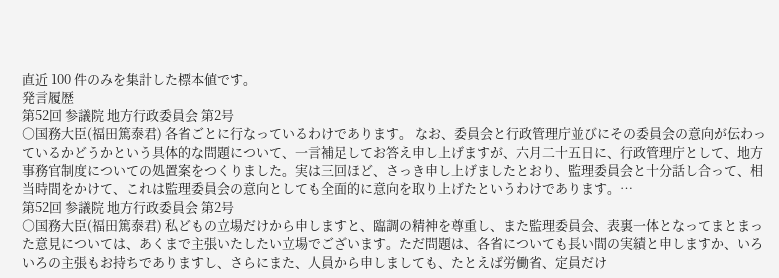直近 100 件のみを集計した標本値です。
発言履歴
第52回 参議院 地方行政委員会 第2号
○国務大臣(福田篤泰君) 各省ごとに行なっているわけであります。 なお、委員会と行政管理庁並びにその委員会の意向が伝わっているかどうかという具体的な問題について、一言補足してお答え申し上げますが、六月二十五日に、行政管理庁として、地方事務官制度についての処置案をつくりました。実は三回ほど、さっき申し上げましたとおり、監理委員会と十分話し合って、相当時間をかけて、これは監理委員会の意向としても全面的に意向を取り上げたというわけであります。…
第52回 参議院 地方行政委員会 第2号
○国務大臣(福田篤泰君) 私どもの立場だけから申しますと、臨調の精神を尊重し、また監理委員会、表裏一体となってまとまった意見については、あくまで主張いたしたい立場でございます。ただ問題は、各省についても長い間の実績と申しますか、いろいろの主張もお持ちでありますし、さらにまた、人員から申しましても、たとえば労働省、定員だけ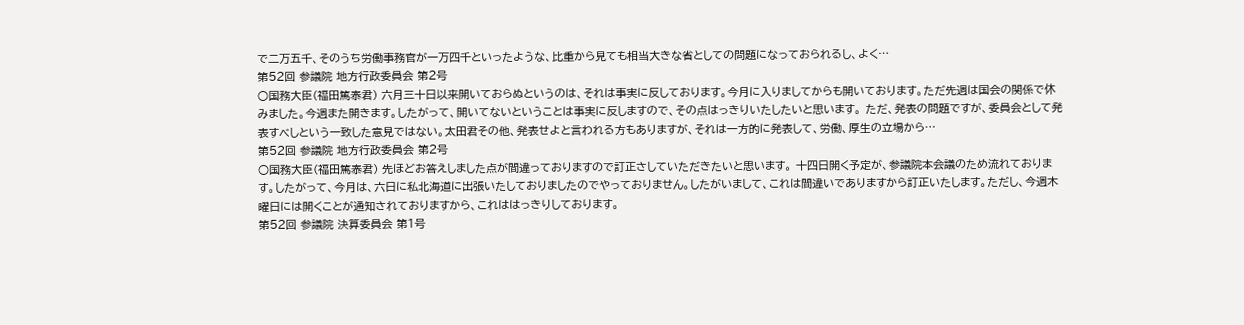で二万五千、そのうち労働事務官が一万四千といったような、比重から見ても相当大きな省としての問題になっておられるし、よく…
第52回 参議院 地方行政委員会 第2号
○国務大臣(福田篤泰君) 六月三十日以来開いておらぬというのは、それは事実に反しております。今月に入りましてからも開いております。ただ先週は国会の関係で休みました。今週また開きます。したがって、開いてないということは事実に反しますので、その点はっきりいたしたいと思います。 ただ、発表の問題ですが、委員会として発表すべしという一致した意見ではない。太田君その他、発表せよと言われる方もありますが、それは一方的に発表して、労働、厚生の立場から…
第52回 参議院 地方行政委員会 第2号
○国務大臣(福田篤泰君) 先ほどお答えしました点が間違っておりますので訂正さしていただきたいと思います。 十四日開く予定が、参議院本会議のため流れております。したがって、今月は、六日に私北海道に出張いたしておりましたのでやっておりません。したがいまして、これは間違いでありますから訂正いたします。ただし、今週木曜日には開くことが通知されておりますから、これははっきりしております。
第52回 参議院 決算委員会 第1号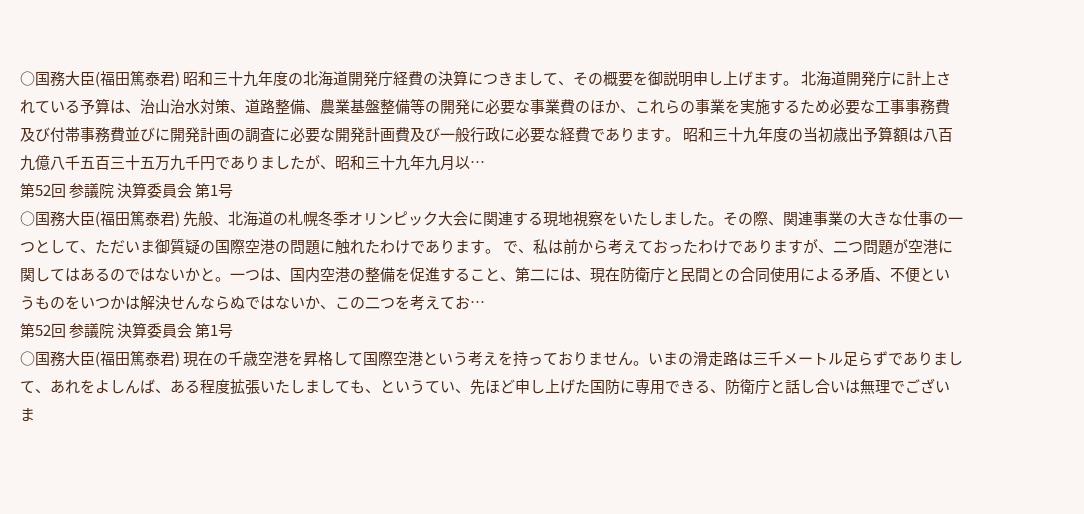○国務大臣(福田篤泰君) 昭和三十九年度の北海道開発庁経費の決算につきまして、その概要を御説明申し上げます。 北海道開発庁に計上されている予算は、治山治水対策、道路整備、農業基盤整備等の開発に必要な事業費のほか、これらの事業を実施するため必要な工事事務費及び付帯事務費並びに開発計画の調査に必要な開発計画費及び一般行政に必要な経費であります。 昭和三十九年度の当初歳出予算額は八百九億八千五百三十五万九千円でありましたが、昭和三十九年九月以…
第52回 参議院 決算委員会 第1号
○国務大臣(福田篤泰君) 先般、北海道の札幌冬季オリンピック大会に関連する現地視察をいたしました。その際、関連事業の大きな仕事の一つとして、ただいま御質疑の国際空港の問題に触れたわけであります。 で、私は前から考えておったわけでありますが、二つ問題が空港に関してはあるのではないかと。一つは、国内空港の整備を促進すること、第二には、現在防衛庁と民間との合同使用による矛盾、不便というものをいつかは解決せんならぬではないか、この二つを考えてお…
第52回 参議院 決算委員会 第1号
○国務大臣(福田篤泰君) 現在の千歳空港を昇格して国際空港という考えを持っておりません。いまの滑走路は三千メートル足らずでありまして、あれをよしんば、ある程度拡張いたしましても、というてい、先ほど申し上げた国防に専用できる、防衛庁と話し合いは無理でございま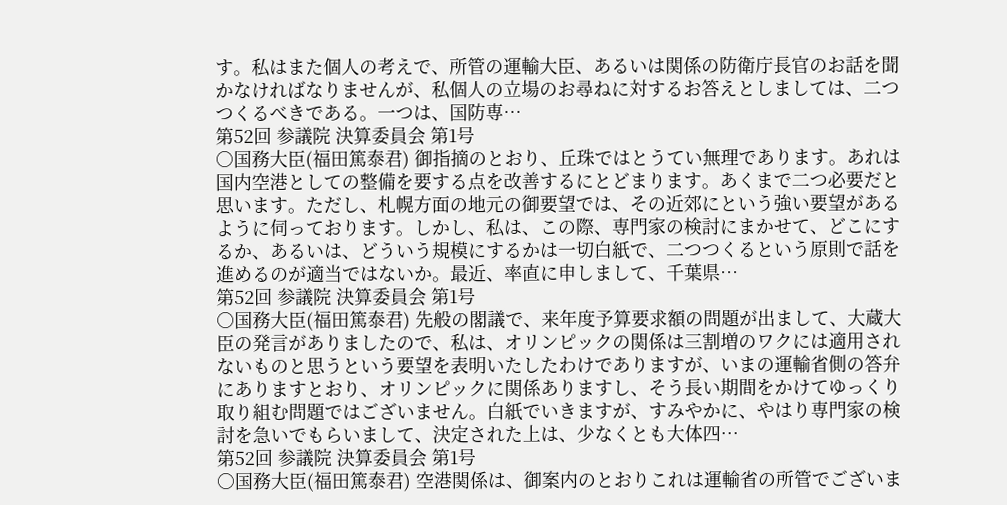す。私はまた個人の考えで、所管の運輸大臣、あるいは関係の防衛庁長官のお話を聞かなければなりませんが、私個人の立場のお尋ねに対するお答えとしましては、二つつくるべきである。一つは、国防専…
第52回 参議院 決算委員会 第1号
○国務大臣(福田篤泰君) 御指摘のとおり、丘珠ではとうてい無理であります。あれは国内空港としての整備を要する点を改善するにとどまります。あくまで二つ必要だと思います。ただし、札幌方面の地元の御要望では、その近郊にという強い要望があるように伺っております。しかし、私は、この際、専門家の検討にまかせて、どこにするか、あるいは、どういう規模にするかは一切白紙で、二つつくるという原則で話を進めるのが適当ではないか。最近、率直に申しまして、千葉県…
第52回 参議院 決算委員会 第1号
○国務大臣(福田篤泰君) 先般の閣議で、来年度予算要求額の問題が出まして、大蔵大臣の発言がありましたので、私は、オリンピックの関係は三割増のワクには適用されないものと思うという要望を表明いたしたわけでありますが、いまの運輸省側の答弁にありますとおり、オリンピックに関係ありますし、そう長い期間をかけてゆっくり取り組む問題ではございません。白紙でいきますが、すみやかに、やはり専門家の検討を急いでもらいまして、決定された上は、少なくとも大体四…
第52回 参議院 決算委員会 第1号
○国務大臣(福田篤泰君) 空港関係は、御案内のとおりこれは運輸省の所管でございま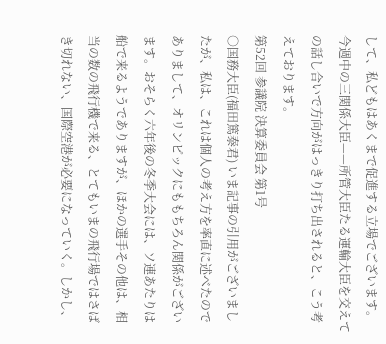して、私どもはあくまで促進する立場でございます。今週中の三関係大臣——所管大臣たる運輸大臣を交えての話し合いで方向がはっきり打ち出されると、こう考えております。
第52回 参議院 決算委員会 第1号
○国務大臣(福田篤泰君) いま記事の引用がございましたが、私は、これは個人の考え方を率直に述べたのでありまして、オリンピックにももちろん関係がございます。おそらく六年後の冬季大会には、ソ連あたりは船で来るようでありますが、ほかの選手その他は、相当の数の飛行機で来る、とてもいまの飛行場ではさばき切れない、国際空港が必要になっていく。しかし、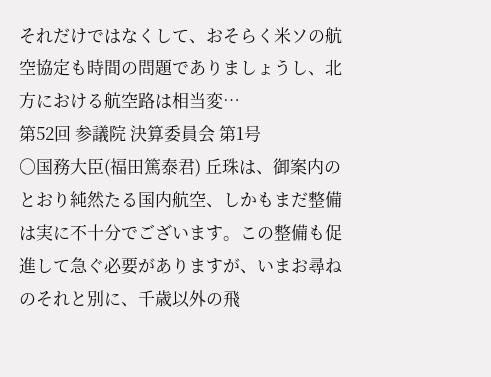それだけではなくして、おそらく米ソの航空協定も時間の問題でありましょうし、北方における航空路は相当変…
第52回 参議院 決算委員会 第1号
○国務大臣(福田篤泰君) 丘珠は、御案内のとおり純然たる国内航空、しかもまだ整備は実に不十分でございます。この整備も促進して急ぐ必要がありますが、いまお尋ねのそれと別に、千歳以外の飛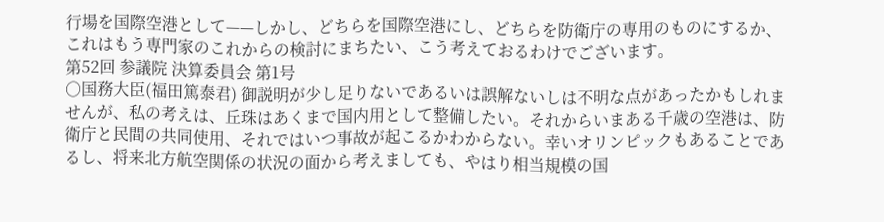行場を国際空港として——しかし、どちらを国際空港にし、どちらを防衛庁の専用のものにするか、これはもう専門家のこれからの検討にまちたい、こう考えておるわけでございます。
第52回 参議院 決算委員会 第1号
○国務大臣(福田篤泰君) 御説明が少し足りないであるいは誤解ないしは不明な点があったかもしれませんが、私の考えは、丘珠はあくまで国内用として整備したい。それからいまある千歳の空港は、防衛庁と民間の共同使用、それではいつ事故が起こるかわからない。幸いオリンピックもあることであるし、将来北方航空関係の状況の面から考えましても、やはり相当規模の国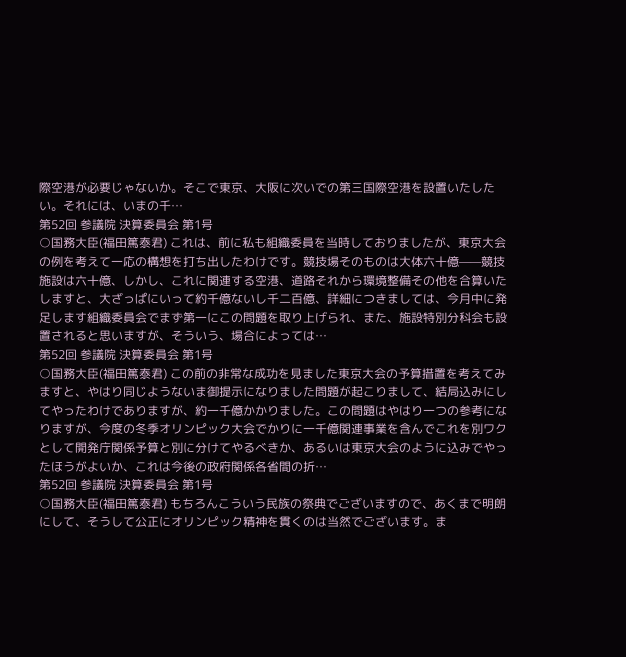際空港が必要じゃないか。そこで東京、大阪に次いでの第三国際空港を設置いたしたい。それには、いまの千…
第52回 参議院 決算委員会 第1号
○国務大臣(福田篤泰君) これは、前に私も組織委員を当時しておりましたが、東京大会の例を考えて一応の構想を打ち出したわけです。競技場そのものは大体六十億——競技施設は六十億、しかし、これに関連する空港、道路それから環境整備その他を合算いたしますと、大ざっぱにいって約千億ないし千二百億、詳細につきましては、今月中に発足します組織委員会でまず第一にこの問題を取り上げられ、また、施設特別分科会も設置されると思いますが、そういう、場合によっては…
第52回 参議院 決算委員会 第1号
○国務大臣(福田篤泰君) この前の非常な成功を見ました東京大会の予算措置を考えてみますと、やはり同じようないま御提示になりました問題が起こりまして、結局込みにしてやったわけでありますが、約一千億かかりました。この問題はやはり一つの参考になりますが、今度の冬季オリンピック大会でかりに一千億関連事業を含んでこれを別ワクとして開発庁関係予算と別に分けてやるべきか、あるいは東京大会のように込みでやったほうがよいか、これは今後の政府関係各省間の折…
第52回 参議院 決算委員会 第1号
○国務大臣(福田篤泰君) もちろんこういう民族の祭典でございますので、あくまで明朗にして、そうして公正にオリンピック精神を貫くのは当然でございます。ま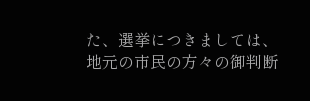た、選挙につきましては、地元の市民の方々の御判断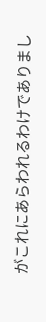がこれにあらわれるわけでありまし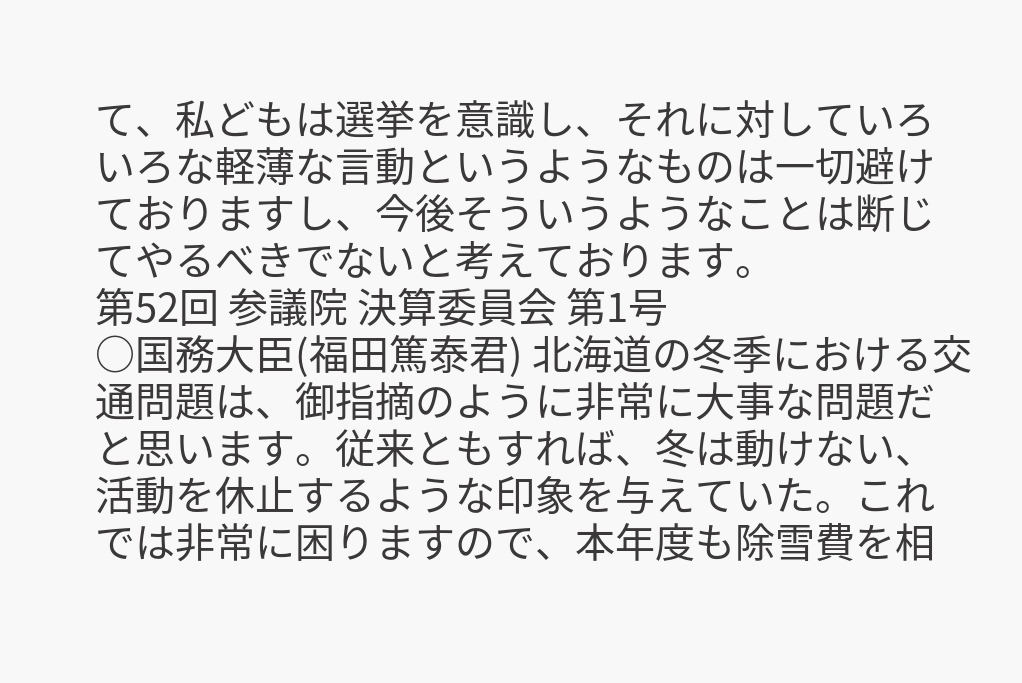て、私どもは選挙を意識し、それに対していろいろな軽薄な言動というようなものは一切避けておりますし、今後そういうようなことは断じてやるべきでないと考えております。
第52回 参議院 決算委員会 第1号
○国務大臣(福田篤泰君) 北海道の冬季における交通問題は、御指摘のように非常に大事な問題だと思います。従来ともすれば、冬は動けない、活動を休止するような印象を与えていた。これでは非常に困りますので、本年度も除雪費を相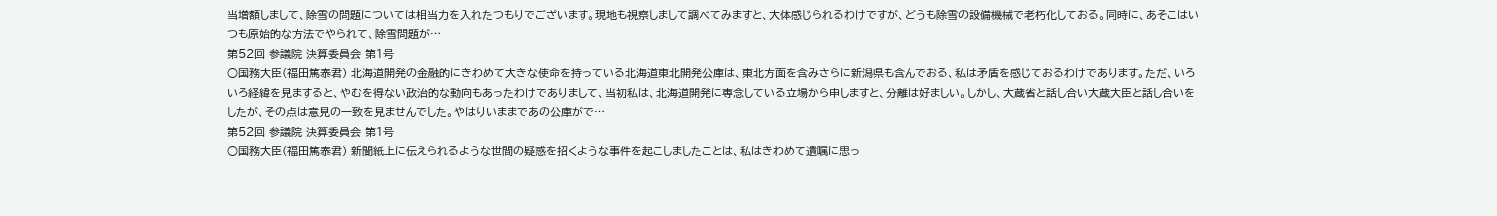当増額しまして、除雪の問題については相当力を入れたつもりでございます。現地も視察しまして調べてみますと、大体感じられるわけですが、どうも除雪の設備機械で老朽化しておる。同時に、あそこはいつも原始的な方法でやられて、除雪問題が…
第52回 参議院 決算委員会 第1号
○国務大臣(福田篤泰君) 北海道開発の金融的にきわめて大きな使命を持っている北海道東北開発公庫は、東北方面を含みさらに新潟県も含んでおる、私は矛盾を感じておるわけであります。ただ、いろいろ経緯を見ますると、やむを得ない政治的な動向もあったわけでありまして、当初私は、北海道開発に専念している立場から申しますと、分離は好ましい。しかし、大蔵省と話し合い大蔵大臣と話し合いをしたが、その点は意見の一致を見ませんでした。やはりいままであの公庫がで…
第52回 参議院 決算委員会 第1号
○国務大臣(福田篤泰君) 新聞紙上に伝えられるような世間の疑惑を招くような事件を起こしましたことは、私はきわめて遺嘱に思っ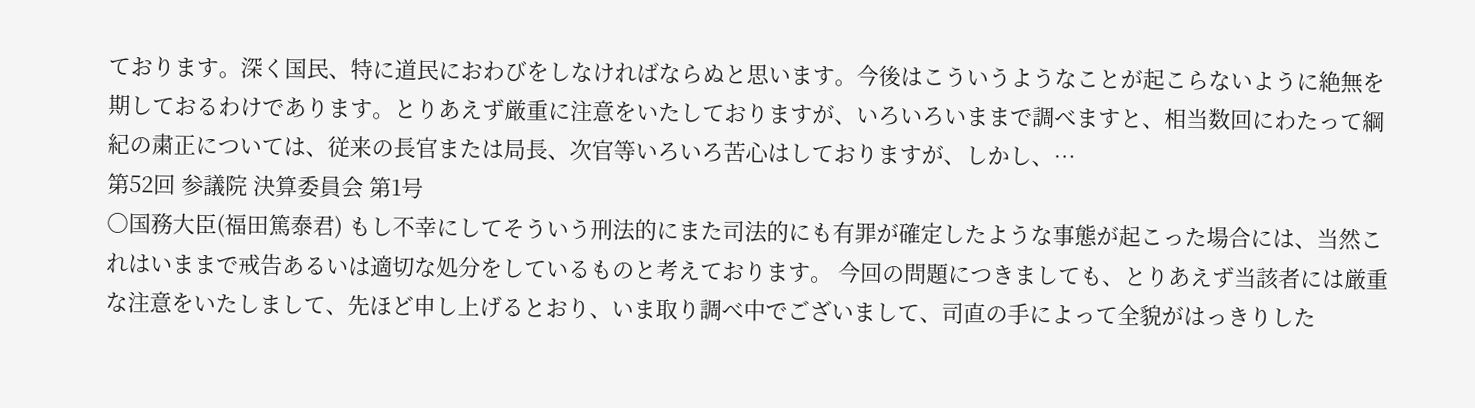ております。深く国民、特に道民におわびをしなければならぬと思います。今後はこういうようなことが起こらないように絶無を期しておるわけであります。とりあえず厳重に注意をいたしておりますが、いろいろいままで調べますと、相当数回にわたって綱紀の粛正については、従来の長官または局長、次官等いろいろ苦心はしておりますが、しかし、…
第52回 参議院 決算委員会 第1号
○国務大臣(福田篤泰君) もし不幸にしてそういう刑法的にまた司法的にも有罪が確定したような事態が起こった場合には、当然これはいままで戒告あるいは適切な処分をしているものと考えております。 今回の問題につきましても、とりあえず当該者には厳重な注意をいたしまして、先ほど申し上げるとおり、いま取り調べ中でございまして、司直の手によって全貌がはっきりした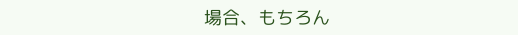場合、もちろん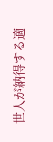世人が納得する適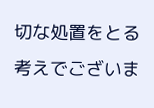切な処置をとる考えでございま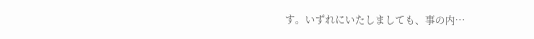す。いずれにいたしましても、事の内…